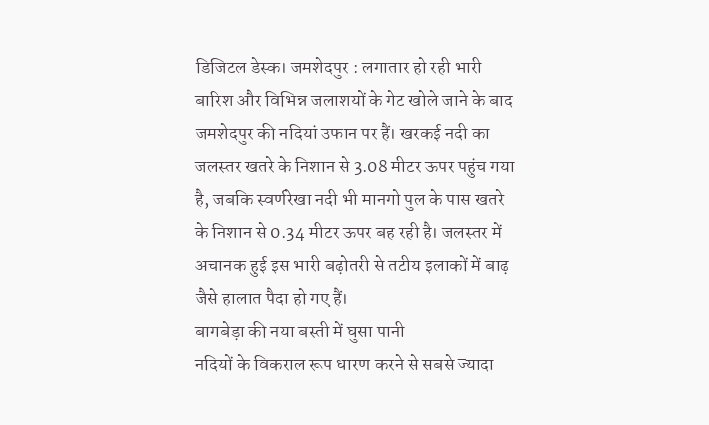डिजिटल डेस्क। जमशेदपुर : लगातार हो रही भारी बारिश और विभिन्न जलाशयों के गेट खोले जाने के बाद जमशेदपुर की नदियां उफान पर हैं। खरकई नदी का जलस्तर खतरे के निशान से 3.08 मीटर ऊपर पहुंच गया है, जबकि स्वर्णरेखा नदी भी मानगो पुल के पास खतरे के निशान से 0.34 मीटर ऊपर बह रही है। जलस्तर में अचानक हुई इस भारी बढ़ोतरी से तटीय इलाकों में बाढ़ जैसे हालात पैदा हो गए हैं।
बागबेड़ा की नया बस्ती में घुसा पानी
नदियों के विकराल रूप धारण करने से सबसे ज्यादा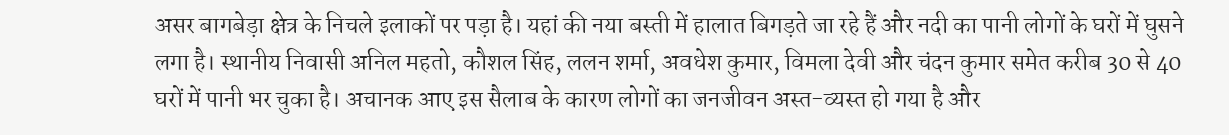असर बागबेड़ा क्षेत्र के निचले इलाकों पर पड़ा है। यहां की नया बस्ती में हालात बिगड़ते जा रहे हैं और नदी का पानी लोगों के घरों में घुसने लगा है। स्थानीय निवासी अनिल महतो, कौशल सिंह, ललन शर्मा, अवधेश कुमार, विमला देवी और चंदन कुमार समेत करीब 30 से 40 घरों में पानी भर चुका है। अचानक आए इस सैलाब के कारण लोगों का जनजीवन अस्त-व्यस्त हो गया है और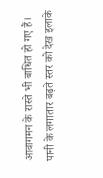आवागमन के रास्ते भी बाधित हो गए हैं। पानी के लगातार बढ़ते स्तर को देख इलाके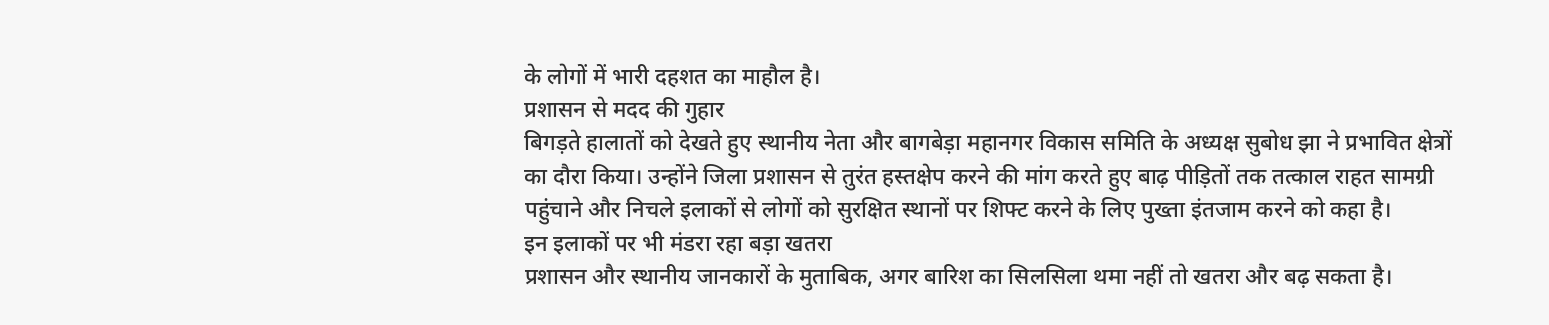के लोगों में भारी दहशत का माहौल है।
प्रशासन से मदद की गुहार
बिगड़ते हालातों को देखते हुए स्थानीय नेता और बागबेड़ा महानगर विकास समिति के अध्यक्ष सुबोध झा ने प्रभावित क्षेत्रों का दौरा किया। उन्होंने जिला प्रशासन से तुरंत हस्तक्षेप करने की मांग करते हुए बाढ़ पीड़ितों तक तत्काल राहत सामग्री पहुंचाने और निचले इलाकों से लोगों को सुरक्षित स्थानों पर शिफ्ट करने के लिए पुख्ता इंतजाम करने को कहा है।
इन इलाकों पर भी मंडरा रहा बड़ा खतरा
प्रशासन और स्थानीय जानकारों के मुताबिक, अगर बारिश का सिलसिला थमा नहीं तो खतरा और बढ़ सकता है।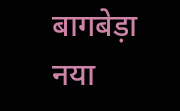बागबेड़ा नया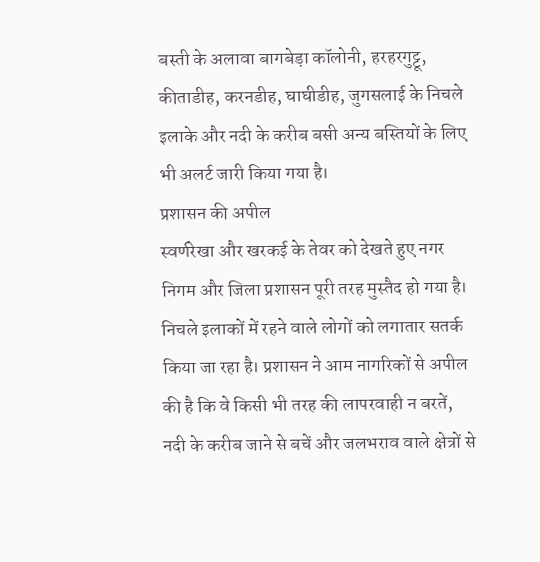बस्ती के अलावा बागबेड़ा कॉलोनी, हरहरगुट्टू, कीताडीह, करनडीह, घाघीडीह, जुगसलाई के निचले इलाके और नदी के करीब बसी अन्य बस्तियों के लिए भी अलर्ट जारी किया गया है।
प्रशासन की अपील
स्वर्णरेखा और खरकई के तेवर को देखते हुए नगर निगम और जिला प्रशासन पूरी तरह मुस्तैद हो गया है। निचले इलाकों में रहने वाले लोगों को लगातार सतर्क किया जा रहा है। प्रशासन ने आम नागरिकों से अपील की है कि वे किसी भी तरह की लापरवाही न बरतें, नदी के करीब जाने से बचें और जलभराव वाले क्षेत्रों से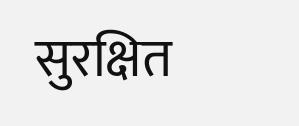सुरक्षित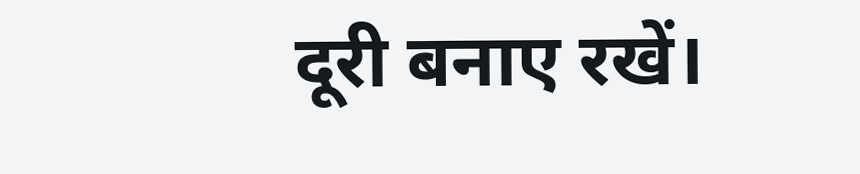दूरी बनाए रखें।